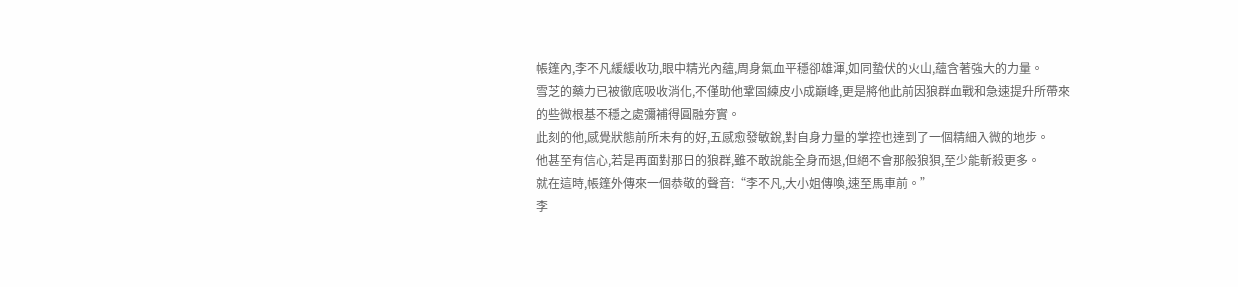帳篷內,李不凡緩緩收功,眼中精光內蘊,周身氣血平穩卻雄渾,如同蟄伏的火山,蘊含著強大的力量。
雪芝的藥力已被徹底吸收消化,不僅助他鞏固練皮小成巔峰,更是將他此前因狼群血戰和急速提升所帶來的些微根基不穩之處彌補得圓融夯實。
此刻的他,感覺狀態前所未有的好,五感愈發敏銳,對自身力量的掌控也達到了一個精細入微的地步。
他甚至有信心,若是再面對那日的狼群,雖不敢說能全身而退,但絕不會那般狼狽,至少能斬殺更多。
就在這時,帳篷外傳來一個恭敬的聲音:“李不凡,大小姐傳喚,速至馬車前。”
李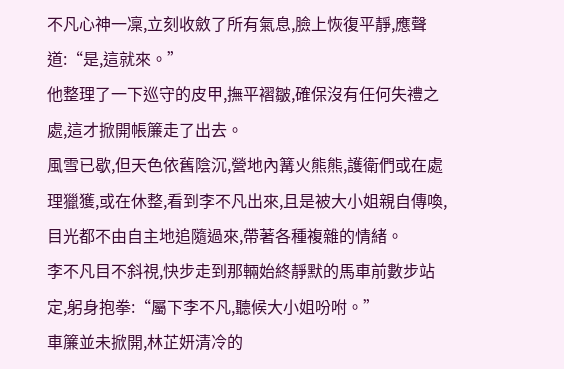不凡心神一凜,立刻收斂了所有氣息,臉上恢復平靜,應聲道:“是,這就來。”
他整理了一下巡守的皮甲,撫平褶皺,確保沒有任何失禮之處,這才掀開帳簾走了出去。
風雪已歇,但天色依舊陰沉,營地內篝火熊熊,護衛們或在處理獵獲,或在休整,看到李不凡出來,且是被大小姐親自傳喚,目光都不由自主地追隨過來,帶著各種複雜的情緒。
李不凡目不斜視,快步走到那輛始終靜默的馬車前數步站定,躬身抱拳:“屬下李不凡,聽候大小姐吩咐。”
車簾並未掀開,林芷妍清冷的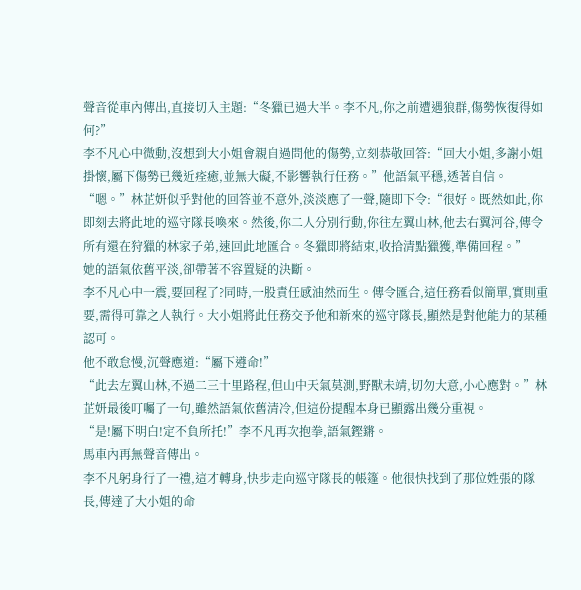聲音從車內傳出,直接切入主題:“冬獵已過大半。李不凡,你之前遭遇狼群,傷勢恢復得如何?”
李不凡心中微動,沒想到大小姐會親自過問他的傷勢,立刻恭敬回答:“回大小姐,多謝小姐掛懷,屬下傷勢已幾近痊癒,並無大礙,不影響執行任務。”他語氣平穩,透著自信。
“嗯。”林芷妍似乎對他的回答並不意外,淡淡應了一聲,隨即下令:“很好。既然如此,你即刻去將此地的巡守隊長喚來。然後,你二人分別行動,你往左翼山林,他去右翼河谷,傳令所有還在狩獵的林家子弟,速回此地匯合。冬獵即將結束,收拾清點獵獲,準備回程。”
她的語氣依舊平淡,卻帶著不容置疑的決斷。
李不凡心中一震,要回程了?同時,一股責任感油然而生。傳令匯合,這任務看似簡單,實則重要,需得可靠之人執行。大小姐將此任務交予他和新來的巡守隊長,顯然是對他能力的某種認可。
他不敢怠慢,沉聲應道:“屬下遵命!”
“此去左翼山林,不過二三十里路程,但山中天氣莫測,野獸未靖,切勿大意,小心應對。”林芷妍最後叮囑了一句,雖然語氣依舊清冷,但這份提醒本身已顯露出幾分重視。
“是!屬下明白!定不負所托!”李不凡再次抱拳,語氣鏗鏘。
馬車內再無聲音傳出。
李不凡躬身行了一禮,這才轉身,快步走向巡守隊長的帳篷。他很快找到了那位姓張的隊長,傳達了大小姐的命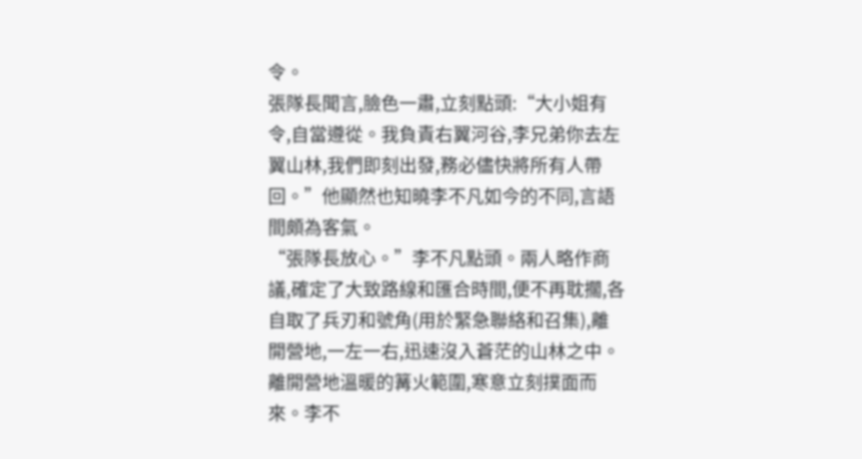令。
張隊長聞言,臉色一肅,立刻點頭:“大小姐有令,自當遵從。我負責右翼河谷,李兄弟你去左翼山林,我們即刻出發,務必儘快將所有人帶回。”他顯然也知曉李不凡如今的不同,言語間頗為客氣。
“張隊長放心。”李不凡點頭。兩人略作商議,確定了大致路線和匯合時間,便不再耽擱,各自取了兵刃和號角(用於緊急聯絡和召集),離開營地,一左一右,迅速沒入蒼茫的山林之中。
離開營地溫暖的篝火範圍,寒意立刻撲面而來。李不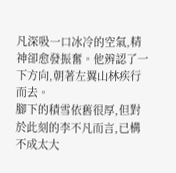凡深吸一口冰冷的空氣,精神卻愈發振奮。他辨認了一下方向,朝著左翼山林疾行而去。
腳下的積雪依舊很厚,但對於此刻的李不凡而言,已構不成太大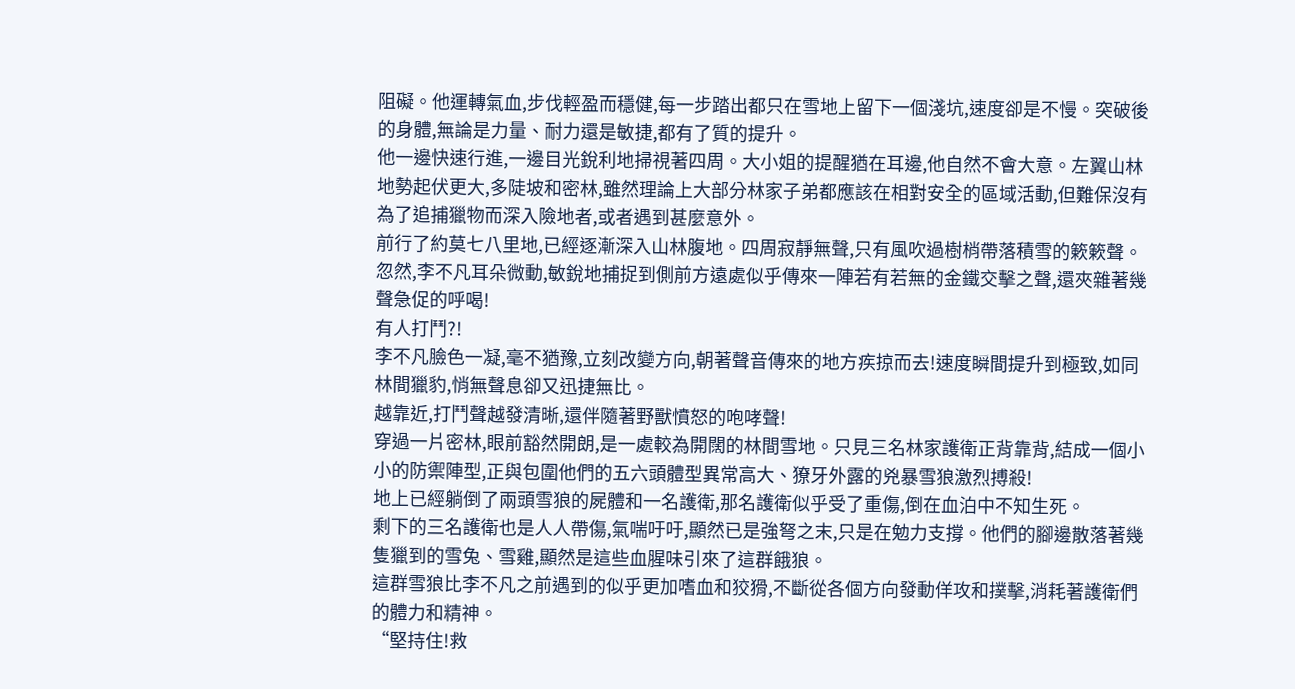阻礙。他運轉氣血,步伐輕盈而穩健,每一步踏出都只在雪地上留下一個淺坑,速度卻是不慢。突破後的身體,無論是力量、耐力還是敏捷,都有了質的提升。
他一邊快速行進,一邊目光銳利地掃視著四周。大小姐的提醒猶在耳邊,他自然不會大意。左翼山林地勢起伏更大,多陡坡和密林,雖然理論上大部分林家子弟都應該在相對安全的區域活動,但難保沒有為了追捕獵物而深入險地者,或者遇到甚麼意外。
前行了約莫七八里地,已經逐漸深入山林腹地。四周寂靜無聲,只有風吹過樹梢帶落積雪的簌簌聲。
忽然,李不凡耳朵微動,敏銳地捕捉到側前方遠處似乎傳來一陣若有若無的金鐵交擊之聲,還夾雜著幾聲急促的呼喝!
有人打鬥?!
李不凡臉色一凝,毫不猶豫,立刻改變方向,朝著聲音傳來的地方疾掠而去!速度瞬間提升到極致,如同林間獵豹,悄無聲息卻又迅捷無比。
越靠近,打鬥聲越發清晰,還伴隨著野獸憤怒的咆哮聲!
穿過一片密林,眼前豁然開朗,是一處較為開闊的林間雪地。只見三名林家護衛正背靠背,結成一個小小的防禦陣型,正與包圍他們的五六頭體型異常高大、獠牙外露的兇暴雪狼激烈搏殺!
地上已經躺倒了兩頭雪狼的屍體和一名護衛,那名護衛似乎受了重傷,倒在血泊中不知生死。
剩下的三名護衛也是人人帶傷,氣喘吁吁,顯然已是強弩之末,只是在勉力支撐。他們的腳邊散落著幾隻獵到的雪兔、雪雞,顯然是這些血腥味引來了這群餓狼。
這群雪狼比李不凡之前遇到的似乎更加嗜血和狡猾,不斷從各個方向發動佯攻和撲擊,消耗著護衛們的體力和精神。
“堅持住!救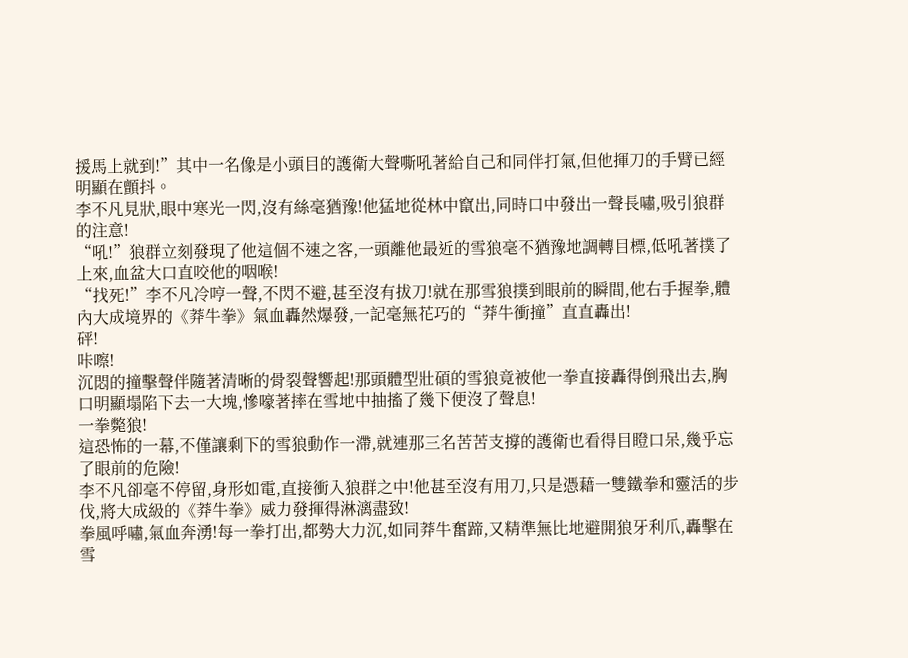援馬上就到!”其中一名像是小頭目的護衛大聲嘶吼著給自己和同伴打氣,但他揮刀的手臂已經明顯在顫抖。
李不凡見狀,眼中寒光一閃,沒有絲毫猶豫!他猛地從林中竄出,同時口中發出一聲長嘯,吸引狼群的注意!
“吼!”狼群立刻發現了他這個不速之客,一頭離他最近的雪狼毫不猶豫地調轉目標,低吼著撲了上來,血盆大口直咬他的咽喉!
“找死!”李不凡冷哼一聲,不閃不避,甚至沒有拔刀!就在那雪狼撲到眼前的瞬間,他右手握拳,體內大成境界的《莽牛拳》氣血轟然爆發,一記毫無花巧的“莽牛衝撞”直直轟出!
砰!
咔嚓!
沉悶的撞擊聲伴隨著清晰的骨裂聲響起!那頭體型壯碩的雪狼竟被他一拳直接轟得倒飛出去,胸口明顯塌陷下去一大塊,慘嚎著摔在雪地中抽搐了幾下便沒了聲息!
一拳斃狼!
這恐怖的一幕,不僅讓剩下的雪狼動作一滯,就連那三名苦苦支撐的護衛也看得目瞪口呆,幾乎忘了眼前的危險!
李不凡卻毫不停留,身形如電,直接衝入狼群之中!他甚至沒有用刀,只是憑藉一雙鐵拳和靈活的步伐,將大成級的《莽牛拳》威力發揮得淋漓盡致!
拳風呼嘯,氣血奔湧!每一拳打出,都勢大力沉,如同莽牛奮蹄,又精準無比地避開狼牙利爪,轟擊在雪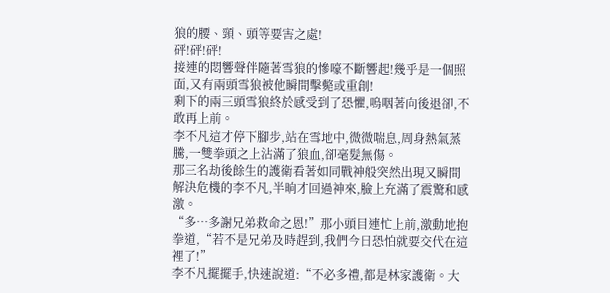狼的腰、頸、頭等要害之處!
砰!砰!砰!
接連的悶響聲伴隨著雪狼的慘嚎不斷響起!幾乎是一個照面,又有兩頭雪狼被他瞬間擊斃或重創!
剩下的兩三頭雪狼終於感受到了恐懼,嗚咽著向後退卻,不敢再上前。
李不凡這才停下腳步,站在雪地中,微微喘息,周身熱氣蒸騰,一雙拳頭之上沾滿了狼血,卻毫髮無傷。
那三名劫後餘生的護衛看著如同戰神般突然出現又瞬間解決危機的李不凡,半晌才回過神來,臉上充滿了震驚和感激。
“多…多謝兄弟救命之恩!”那小頭目連忙上前,激動地抱拳道,“若不是兄弟及時趕到,我們今日恐怕就要交代在這裡了!”
李不凡擺擺手,快速說道:“不必多禮,都是林家護衛。大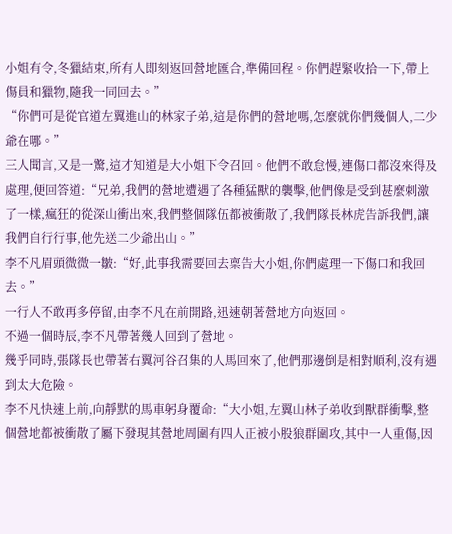小姐有令,冬獵結束,所有人即刻返回營地匯合,準備回程。你們趕緊收拾一下,帶上傷員和獵物,隨我一同回去。”
“你們可是從官道左翼進山的林家子弟,這是你們的營地嗎,怎麼就你們幾個人,二少爺在哪。”
三人聞言,又是一驚,這才知道是大小姐下令召回。他們不敢怠慢,連傷口都沒來得及處理,便回答道:“兄弟,我們的營地遭遇了各種猛獸的襲擊,他們像是受到甚麼刺激了一樣,瘋狂的從深山衝出來,我們整個隊伍都被衝散了,我們隊長林虎告訴我們,讓我們自行行事,他先送二少爺出山。”
李不凡眉頭微微一皺:“好,此事我需要回去稟告大小姐,你們處理一下傷口和我回去。”
一行人不敢再多停留,由李不凡在前開路,迅速朝著營地方向返回。
不過一個時辰,李不凡帶著幾人回到了營地。
幾乎同時,張隊長也帶著右翼河谷召集的人馬回來了,他們那邊倒是相對順利,沒有遇到太大危險。
李不凡快速上前,向靜默的馬車躬身覆命:“大小姐,左翼山林子弟收到獸群衝擊,整個營地都被衝散了屬下發現其營地周圍有四人正被小股狼群圍攻,其中一人重傷,因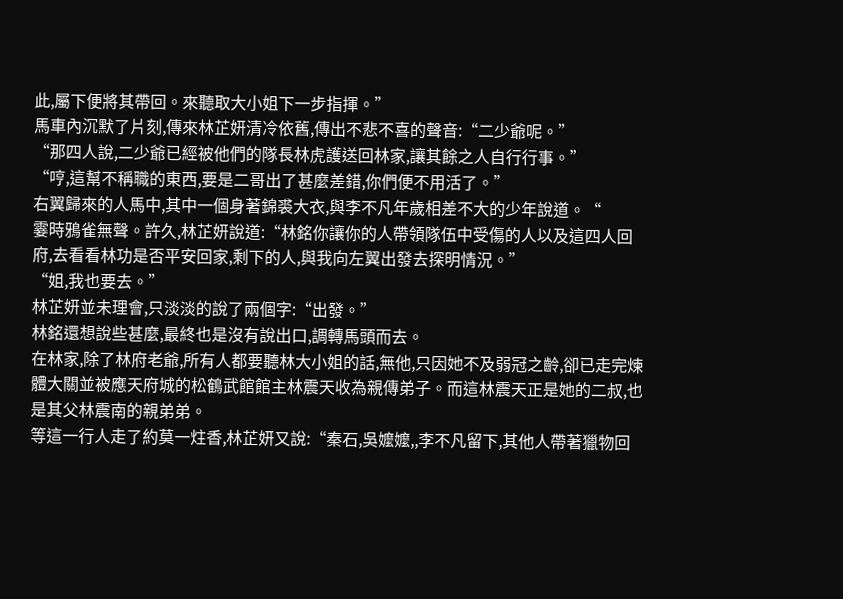此,屬下便將其帶回。來聽取大小姐下一步指揮。”
馬車內沉默了片刻,傳來林芷妍清冷依舊,傳出不悲不喜的聲音:“二少爺呢。”
“那四人說,二少爺已經被他們的隊長林虎護送回林家,讓其餘之人自行行事。”
“哼,這幫不稱職的東西,要是二哥出了甚麼差錯,你們便不用活了。”
右翼歸來的人馬中,其中一個身著錦裘大衣,與李不凡年歲相差不大的少年說道。“
霎時鴉雀無聲。許久,林芷妍說道:“林銘你讓你的人帶領隊伍中受傷的人以及這四人回府,去看看林功是否平安回家,剩下的人,與我向左翼出發去探明情況。”
“姐,我也要去。”
林芷妍並未理會,只淡淡的說了兩個字:“出發。”
林銘還想說些甚麼,最終也是沒有說出口,調轉馬頭而去。
在林家,除了林府老爺,所有人都要聽林大小姐的話,無他,只因她不及弱冠之齡,卻已走完煉體大關並被應天府城的松鶴武館館主林震天收為親傳弟子。而這林震天正是她的二叔,也是其父林震南的親弟弟。
等這一行人走了約莫一炷香,林芷妍又說:“秦石,吳嬤嬤,,李不凡留下,其他人帶著獵物回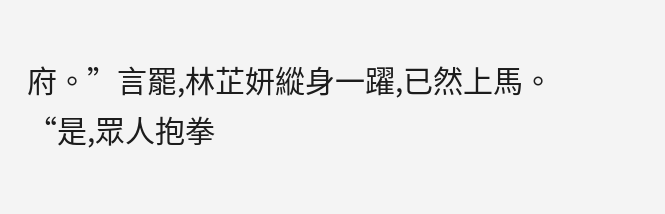府。”言罷,林芷妍縱身一躍,已然上馬。
“是,眾人抱拳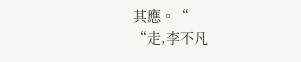其應。“
“走,李不凡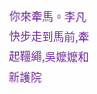你來牽馬。李凡快步走到馬前,牽起韁繩,吳嬤嬤和新護院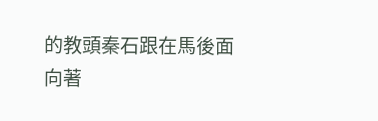的教頭秦石跟在馬後面向著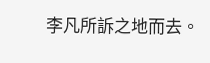李凡所訴之地而去。